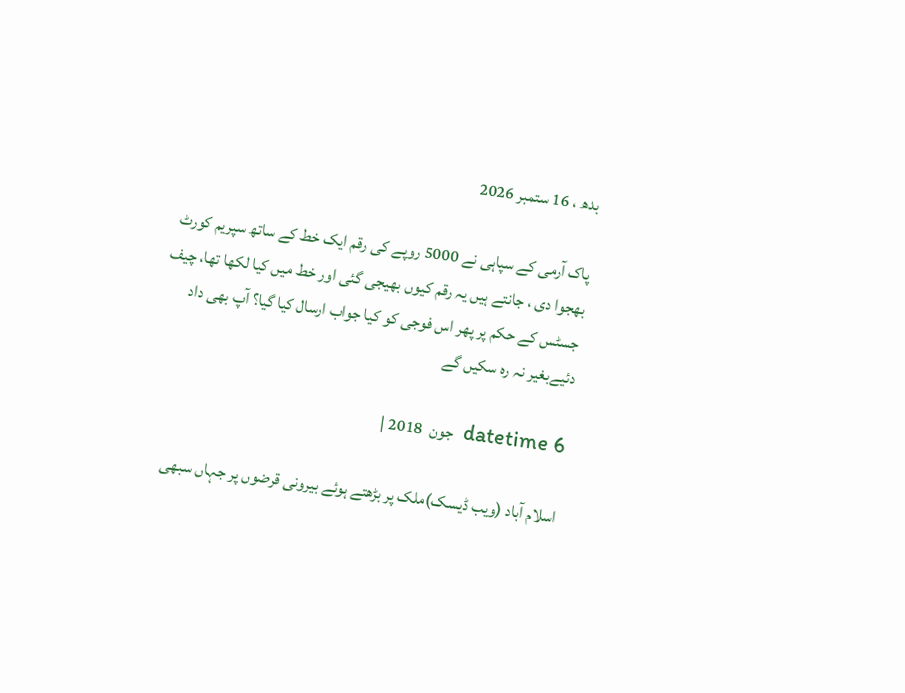بدھ ، 16 ستمبر 2026

پاک آرمی کے سپاہی نے 5000 روپے کی رقم ایک خط کے ساتھ سپریم کورٹ بھجوا دی ، جانتے ہیں یہ رقم کیوں بھیجی گئی اور خط میں کیا لکھا تھا، چیف جسٹس کے حکم پر پھر اس فوجی کو کیا جواب ارسال کیا گیا؟ آپ بھی داد دئیےبغیر نہ رہ سکیں گے

datetime 6  جون  2018 |

اسلام آباد (ویب ڈیسک)ملک پر بڑھتے ہوئے بیرونی قرضوں پر جہاں سبھی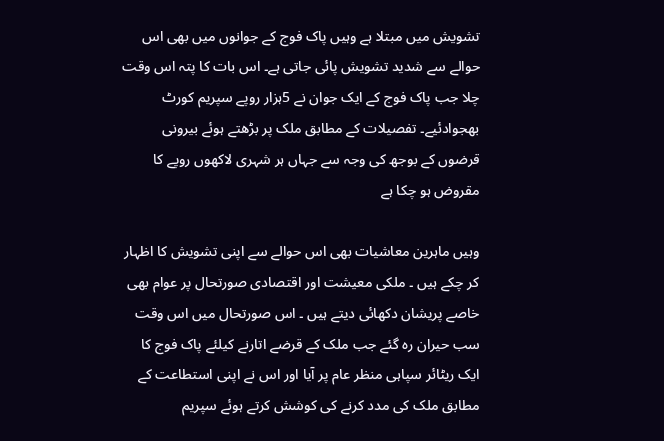تشویش میں مبتلا ہے وہیں پاک فوج کے جوانوں میں بھی اس حوالے سے شدید تشویش پائی جاتی ہے۔ اس بات کا پتہ اس وقت چلا جب پاک فوج کے ایک جوان نے 5ہزار روپے سپریم کورٹ بھجوادئیے۔ تفصیلات کے مطابق ملک پر بڑھتے ہوئے بیرونی قرضوں کے بوجھ کی وجہ سے جہاں ہر شہری لاکھوں روپے کا مقروض ہو چکا ہے

وہیں ماہرین معاشیات بھی اس حوالے سے اپنی تشویش کا اظہار کر چکے ہیں ۔ ملکی معیشت اور اقتصادی صورتحال پر عوام بھی خاصے پریشان دکھائی دیتے ہیں ۔ اس صورتحال میں اس وقت سب حیران رہ گئے جب ملک کے قرضے اتارنے کیلئے پاک فوج کا ایک ریٹائر سپاہی منظر عام پر آیا اور اس نے اپنی استطاعت کے مطابق ملک کی مدد کرنے کی کوشش کرتے ہوئے سپریم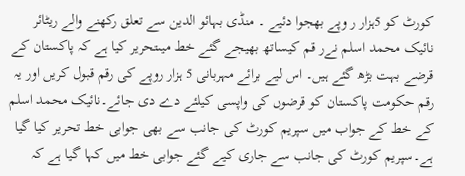کورٹ کو 5ہزار ر وپے بھجوا دئیے ۔ منڈی بہائو الدین سے تعلق رکھنے والے ریٹائر نائیک محمد اسلم نےر قم کیساتھ بھیجے گئے خط میںتحریر کیا ہے کہ پاکستان کے قرضے بہت بڑھ گئے ہیں۔ اس لیے برائے مہربانی 5 ہزار روپے کی رقم قبول کریں اور یہ رقم حکومت پاکستان کو قرضوں کی واپسی کیلئے دے دی جائے۔نائیک محمد اسلم کے خط کے جواب میں سپریم کورٹ کی جانب سے بھی جوابی خط تحریر کیا گیا ہے۔سپریم کورٹ کی جانب سے جاری کیے گئے جوابی خط میں کہا گیا ہے کہ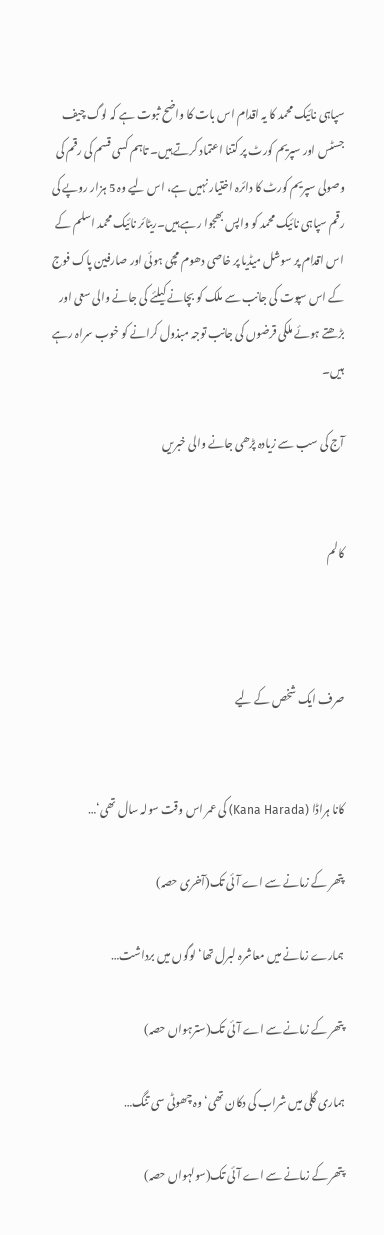سپاہی نائیک محمد کا یہ اقدام اس بات کا واضح ثبوت ہے کہ لوگ چیف جسٹس اور سپریم کورٹ پر کتنا اعتماد کرتے ہیں۔ تاہم کسی قسم کی رقم کی وصولی سپریم کورٹ کا دائرہ اختیار نہیں ہے، اس لیے وہ 5 ہزار روپے کی رقم سپاہی نائیک محمد کو واپس بھجوا رہے ہیں۔ریٹائر نائیک محمد اسلم کے اس اقدام پر سوشل میڈیا پر خاصی دھوم مچی ہوئی اور صارفین پاک فوج کے اس سپوت کی جانب سے ملک کو بچانے کیلئے کی جانے والی سعی اور بڑھتے ہوئے ملکی قرضوں کی جانب توجہ مبذول کرانے کو خوب سراہ رہے ہیں۔

آج کی سب سے زیادہ پڑھی جانے والی خبریں


کالم



صرف ایک شخص کے لیے


کانا ہراڈا (Kana Harada) کی عمر اس وقت سولہ سال تھی‘…

پتھر کے زمانے سے اے آئی تک(آخری حصہ)

ہمارے زمانے میں معاشرہ لبرل تھا‘ لوگوں میں برداشت…

پتھر کے زمانے سے اے آئی تک(سترہواں حصہ)

ہماری گلی میں شراب کی دکان تھی‘ وہ چھوٹی سی تنگ…

پتھر کے زمانے سے اے آئی تک(سولہواں حصہ)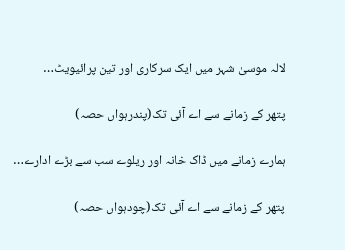لالہ موسیٰ شہر میں ایک سرکاری اور تین پرائیویٹ…

پتھر کے زمانے سے اے آئی تک(پندرہواں حصہ)

ہمارے زمانے میں ڈاک خانہ اور ریلوے سب سے بڑے ادارے…

پتھر کے زمانے سے اے آئی تک(چودہواں حصہ)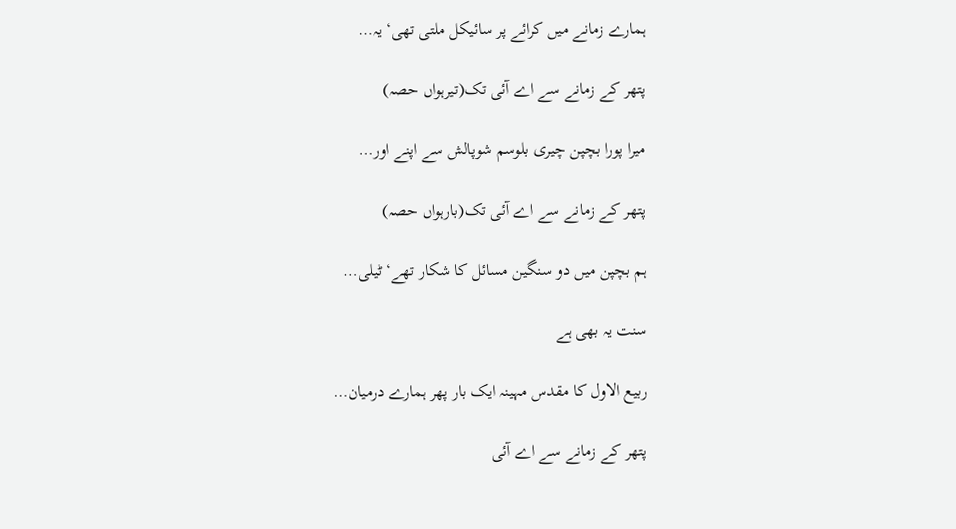ہمارے زمانے میں کرائے پر سائیکل ملتی تھی‘ یہ…

پتھر کے زمانے سے اے آئی تک(تیرہواں حصہ)

میرا پورا بچپن چیری بلوسم شوپالش سے اپنے اور…

پتھر کے زمانے سے اے آئی تک(بارہواں حصہ)

ہم بچپن میں دو سنگین مسائل کا شکار تھے‘ ٹیلی…

سنت یہ بھی ہے

ربیع الاول کا مقدس مہینہ ایک بار پھر ہمارے درمیان…

پتھر کے زمانے سے اے آئی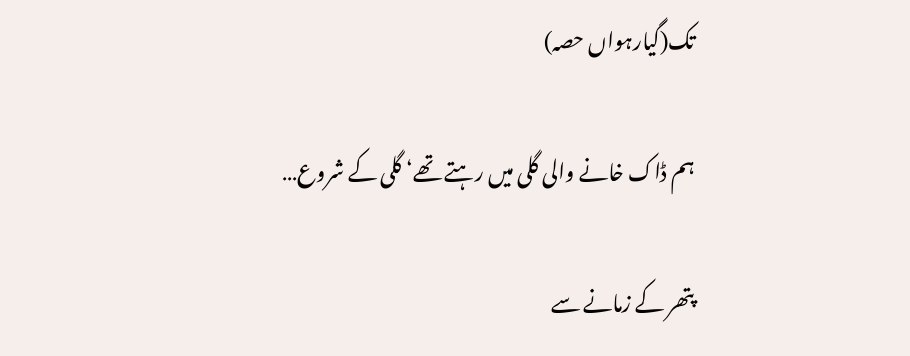تک(گیارہواں حصہ)

ہم ڈاک خانے والی گلی میں رہتے تھے‘ گلی کے شروع…

پتھر کے زمانے سے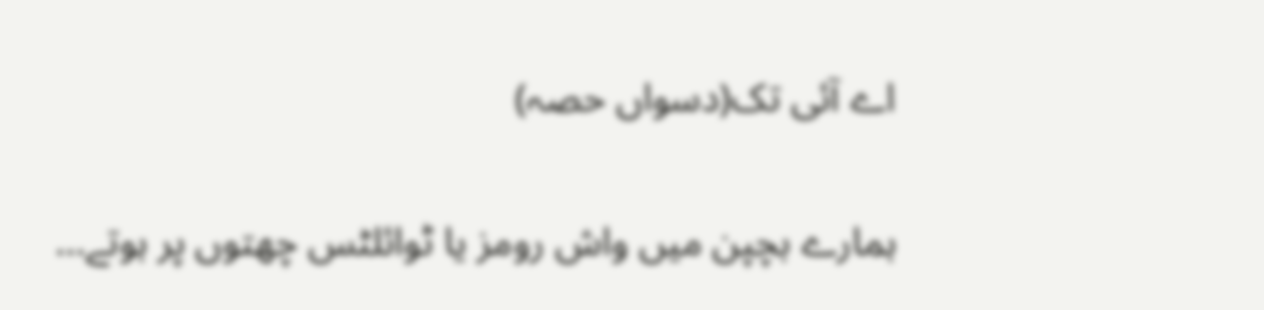اے آئی تک(دسواں حصہ)

ہمارے بچپن میں واش رومز یا ٹوائلٹس چھتوں پر ہوتے…